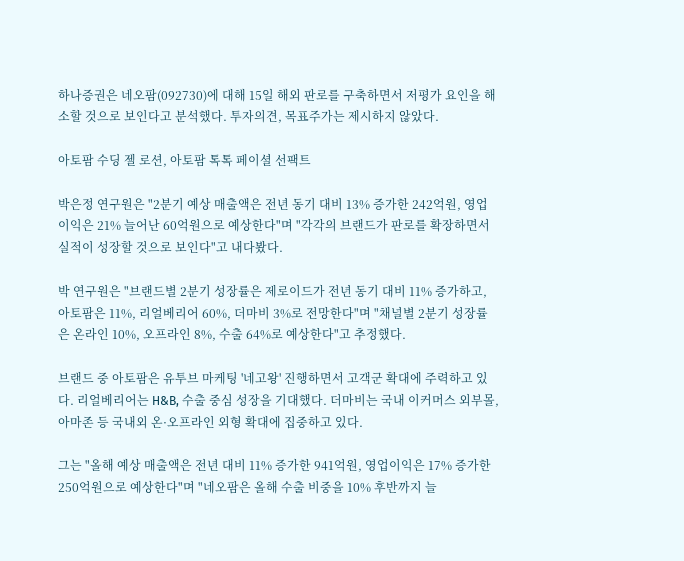하나증권은 네오팜(092730)에 대해 15일 해외 판로를 구축하면서 저평가 요인을 해소할 것으로 보인다고 분석했다. 투자의견, 목표주가는 제시하지 않았다.

아토팜 수딩 젤 로션, 아토팜 톡톡 페이셜 선팩트

박은정 연구원은 "2분기 예상 매출액은 전년 동기 대비 13% 증가한 242억원, 영업이익은 21% 늘어난 60억원으로 예상한다"며 "각각의 브랜드가 판로를 확장하면서 실적이 성장할 것으로 보인다"고 내다봤다.

박 연구원은 "브랜드별 2분기 성장률은 제로이드가 전년 동기 대비 11% 증가하고, 아토팜은 11%, 리얼베리어 60%, 더마비 3%로 전망한다"며 "채널별 2분기 성장률은 온라인 10%, 오프라인 8%, 수출 64%로 예상한다"고 추정했다.

브랜드 중 아토팜은 유투브 마케팅 '네고왕' 진행하면서 고객군 확대에 주력하고 있다. 리얼베리어는 H&B, 수출 중심 성장을 기대했다. 더마비는 국내 이커머스 외부몰, 아마존 등 국내외 온·오프라인 외형 확대에 집중하고 있다.

그는 "올해 예상 매출액은 전년 대비 11% 증가한 941억원, 영업이익은 17% 증가한 250억원으로 예상한다"며 "네오팜은 올해 수출 비중을 10% 후반까지 늘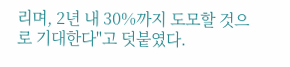리며, 2년 내 30%까지 도모할 것으로 기대한다"고 덧붙였다.